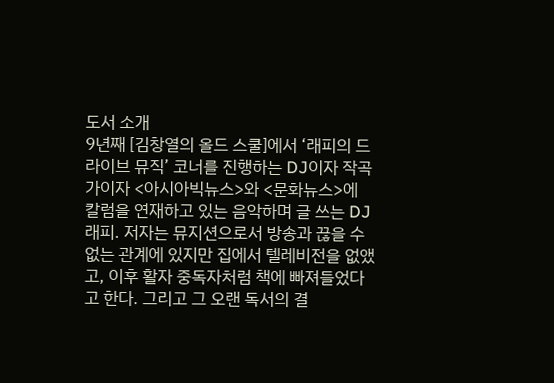도서 소개
9년째 [김창열의 올드 스쿨]에서 ‘래피의 드라이브 뮤직’ 코너를 진행하는 DJ이자 작곡가이자 <아시아빅뉴스>와 <문화뉴스>에 칼럼을 연재하고 있는 음악하며 글 쓰는 DJ 래피. 저자는 뮤지션으로서 방송과 끊을 수 없는 관계에 있지만 집에서 텔레비전을 없앴고, 이후 활자 중독자처럼 책에 빠져들었다고 한다. 그리고 그 오랜 독서의 결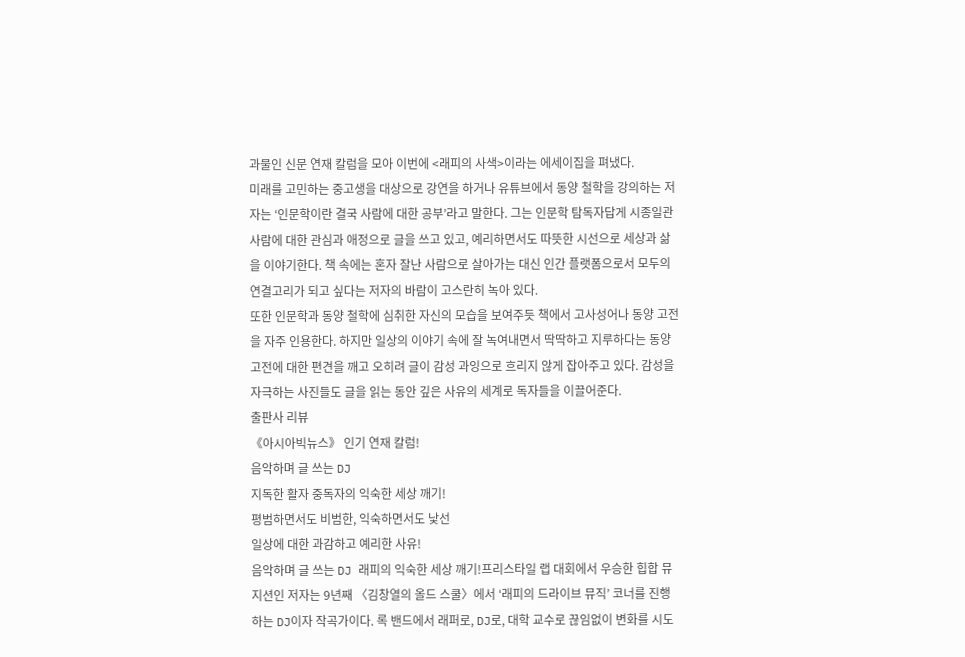과물인 신문 연재 칼럼을 모아 이번에 <래피의 사색>이라는 에세이집을 펴냈다.
미래를 고민하는 중고생을 대상으로 강연을 하거나 유튜브에서 동양 철학을 강의하는 저자는 ‘인문학이란 결국 사람에 대한 공부’라고 말한다. 그는 인문학 탐독자답게 시종일관 사람에 대한 관심과 애정으로 글을 쓰고 있고, 예리하면서도 따뜻한 시선으로 세상과 삶을 이야기한다. 책 속에는 혼자 잘난 사람으로 살아가는 대신 인간 플랫폼으로서 모두의 연결고리가 되고 싶다는 저자의 바람이 고스란히 녹아 있다.
또한 인문학과 동양 철학에 심취한 자신의 모습을 보여주듯 책에서 고사성어나 동양 고전을 자주 인용한다. 하지만 일상의 이야기 속에 잘 녹여내면서 딱딱하고 지루하다는 동양 고전에 대한 편견을 깨고 오히려 글이 감성 과잉으로 흐리지 않게 잡아주고 있다. 감성을 자극하는 사진들도 글을 읽는 동안 깊은 사유의 세계로 독자들을 이끌어준다.
출판사 리뷰
《아시아빅뉴스》 인기 연재 칼럼!
음악하며 글 쓰는 DJ
지독한 활자 중독자의 익숙한 세상 깨기!
평범하면서도 비범한, 익숙하면서도 낯선
일상에 대한 과감하고 예리한 사유!
음악하며 글 쓰는 DJ 래피의 익숙한 세상 깨기!프리스타일 랩 대회에서 우승한 힙합 뮤지션인 저자는 9년째 〈김창열의 올드 스쿨〉에서 ‘래피의 드라이브 뮤직’ 코너를 진행하는 DJ이자 작곡가이다. 록 밴드에서 래퍼로, DJ로, 대학 교수로 끊임없이 변화를 시도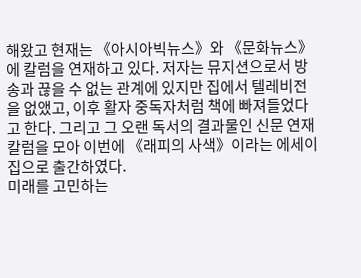해왔고 현재는 《아시아빅뉴스》와 《문화뉴스》에 칼럼을 연재하고 있다. 저자는 뮤지션으로서 방송과 끊을 수 없는 관계에 있지만 집에서 텔레비전을 없앴고, 이후 활자 중독자처럼 책에 빠져들었다고 한다. 그리고 그 오랜 독서의 결과물인 신문 연재 칼럼을 모아 이번에 《래피의 사색》이라는 에세이집으로 출간하였다.
미래를 고민하는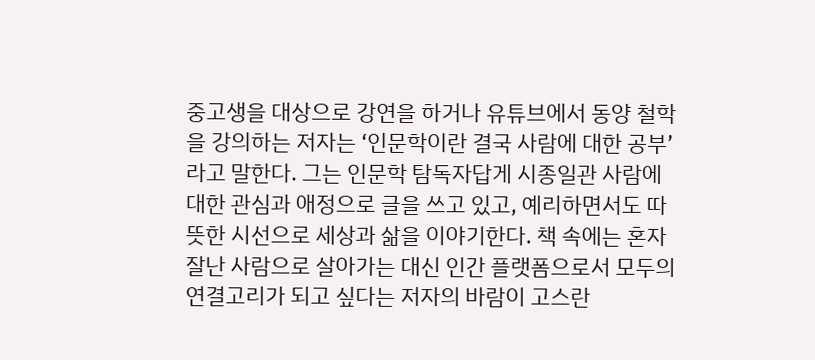중고생을 대상으로 강연을 하거나 유튜브에서 동양 철학을 강의하는 저자는 ‘인문학이란 결국 사람에 대한 공부’라고 말한다. 그는 인문학 탐독자답게 시종일관 사람에 대한 관심과 애정으로 글을 쓰고 있고, 예리하면서도 따뜻한 시선으로 세상과 삶을 이야기한다. 책 속에는 혼자 잘난 사람으로 살아가는 대신 인간 플랫폼으로서 모두의 연결고리가 되고 싶다는 저자의 바람이 고스란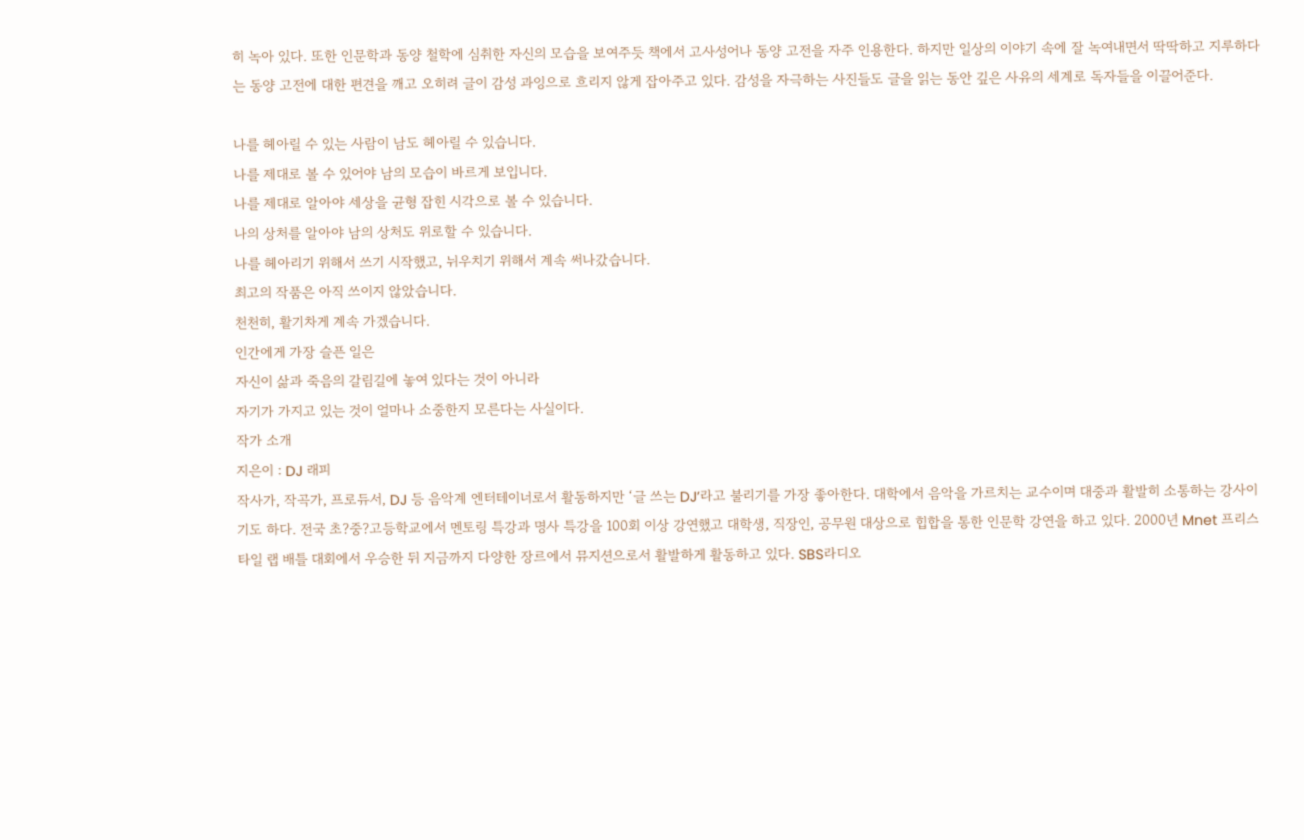히 녹아 있다. 또한 인문학과 동양 철학에 심취한 자신의 모습을 보여주듯 책에서 고사성어나 동양 고전을 자주 인용한다. 하지만 일상의 이야기 속에 잘 녹여내면서 딱딱하고 지루하다는 동양 고전에 대한 편견을 깨고 오히려 글이 감성 과잉으로 흐리지 않게 잡아주고 있다. 감성을 자극하는 사진들도 글을 읽는 동안 깊은 사유의 세계로 독자들을 이끌어준다.

나를 헤아릴 수 있는 사람이 남도 헤아릴 수 있습니다.
나를 제대로 볼 수 있어야 남의 모습이 바르게 보입니다.
나를 제대로 알아야 세상을 균형 잡힌 시각으로 볼 수 있습니다.
나의 상처를 알아야 남의 상처도 위로할 수 있습니다.
나를 헤아리기 위해서 쓰기 시작했고, 뉘우치기 위해서 계속 써나갔습니다.
최고의 작품은 아직 쓰이지 않았습니다.
천천히, 활기차게 계속 가겠습니다.
인간에게 가장 슬픈 일은
자신이 삶과 죽음의 갈림길에 놓여 있다는 것이 아니라
자기가 가지고 있는 것이 얼마나 소중한지 모른다는 사실이다.
작가 소개
지은이 : DJ 래피
작사가, 작곡가, 프로듀서, DJ 등 음악계 엔터테이너로서 활동하지만 ‘글 쓰는 DJ’라고 불리기를 가장 좋아한다. 대학에서 음악을 가르치는 교수이며 대중과 활발히 소통하는 강사이기도 하다. 전국 초?중?고등학교에서 멘토링 특강과 명사 특강을 100회 이상 강연했고 대학생, 직장인, 공무원 대상으로 힙합을 통한 인문학 강연을 하고 있다. 2000년 Mnet 프리스타일 랩 배틀 대회에서 우승한 뒤 지금까지 다양한 장르에서 뮤지션으로서 활발하게 활동하고 있다. SBS라디오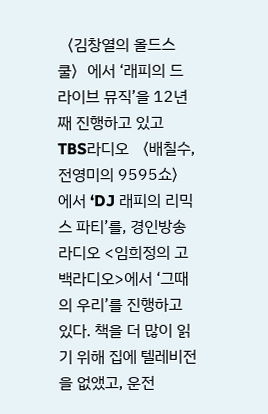〈김창열의 올드스쿨〉에서 ‘래피의 드라이브 뮤직’을 12년째 진행하고 있고 TBS라디오 〈배칠수, 전영미의 9595쇼〉에서 ‘DJ 래피의 리믹스 파티’를, 경인방송 라디오 <임희정의 고백라디오>에서 ‘그때의 우리’를 진행하고 있다. 책을 더 많이 읽기 위해 집에 텔레비전을 없앴고, 운전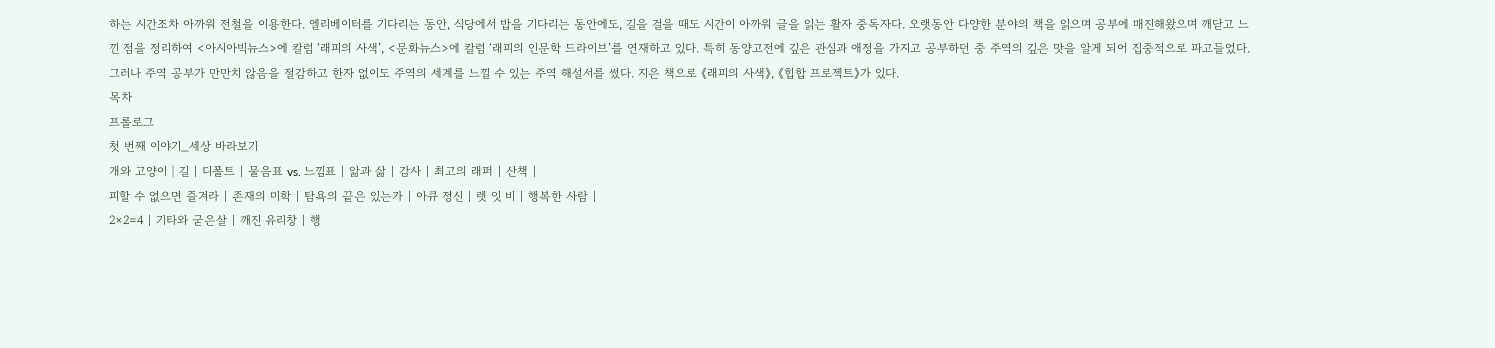하는 시간조차 아까워 전철을 이용한다. 엘리베이터를 기다리는 동안, 식당에서 밥을 기다리는 동안에도, 길을 걸을 때도 시간이 아까워 글을 읽는 활자 중독자다. 오랫동안 다양한 분야의 책을 읽으며 공부에 매진해왔으며 깨닫고 느낀 점을 정리하여 <아시아빅뉴스>에 칼럼 ‘래피의 사색’, <문화뉴스>에 칼럼 ‘래피의 인문학 드라이브’를 연재하고 있다. 특히 동양고전에 깊은 관심과 애정을 가지고 공부하던 중 주역의 깊은 맛을 알게 되어 집중적으로 파고들었다. 그러나 주역 공부가 만만치 않음을 절감하고 한자 없이도 주역의 세계를 느낄 수 있는 주역 해설서를 썼다. 지은 책으로 《래피의 사색》, 《힙합 프로젝트》가 있다.
목차
프롤로그
첫 번째 이야기_세상 바라보기
개와 고양이│길 | 디폴트 | 물음표 vs. 느낌표 | 앎과 삶 | 감사 | 최고의 래퍼 | 산책 |
피할 수 없으면 즐겨라 | 존재의 미학 | 탐욕의 끝은 있는가 | 아큐 정신 | 렛 잇 비 | 행복한 사람 |
2×2=4 | 기타와 굳은살 | 깨진 유리창 | 행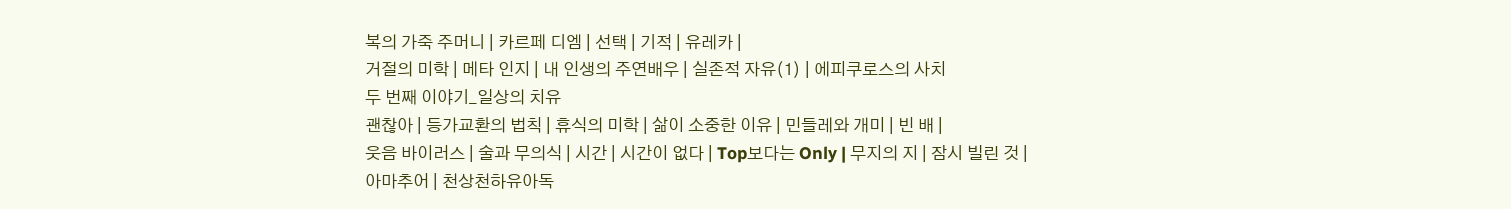복의 가죽 주머니 | 카르페 디엠 | 선택 | 기적 | 유레카 |
거절의 미학 | 메타 인지 | 내 인생의 주연배우 | 실존적 자유(1) | 에피쿠로스의 사치
두 번째 이야기_일상의 치유
괜찮아 | 등가교환의 법칙 | 휴식의 미학 | 삶이 소중한 이유 | 민들레와 개미 | 빈 배 |
웃음 바이러스 | 술과 무의식 | 시간 | 시간이 없다 | Top보다는 Only | 무지의 지 | 잠시 빌린 것 |
아마추어 | 천상천하유아독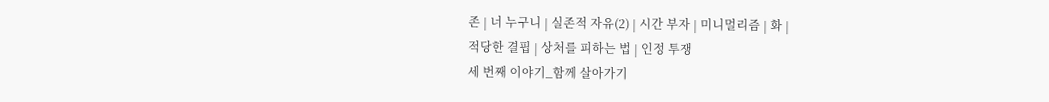존 | 너 누구니 | 실존적 자유(2) | 시간 부자 | 미니멀리즘 | 화 |
적당한 결핍 | 상처를 피하는 법 | 인정 투쟁
세 번째 이야기_함께 살아가기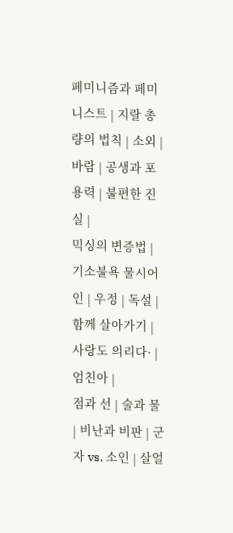페미니즘과 페미니스트 | 지랄 총량의 법칙 | 소외 | 바람 | 공생과 포용력 | 불편한 진실 |
믹싱의 변증법 | 기소불욕 물시어인 | 우정 | 독설 | 함께 살아가기 | 사랑도 의리다· | 엄친아 |
점과 선 | 술과 물 | 비난과 비판 | 군자 vs. 소인 | 살얼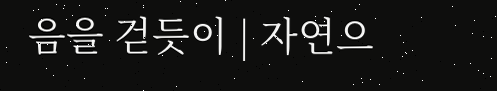음을 걷듯이 | 자연으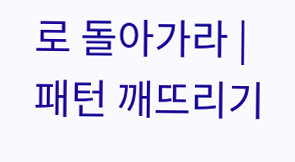로 돌아가라 | 패턴 깨뜨리기